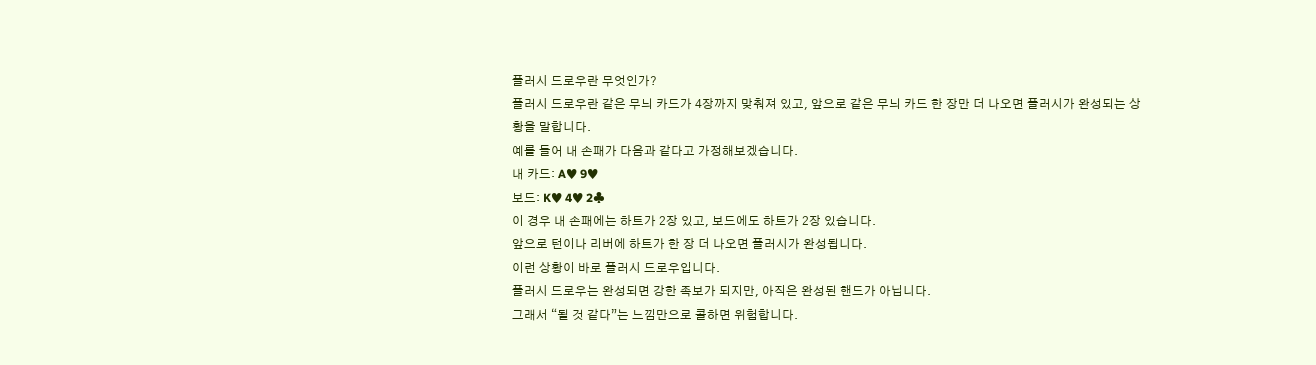플러시 드로우란 무엇인가?
플러시 드로우란 같은 무늬 카드가 4장까지 맞춰져 있고, 앞으로 같은 무늬 카드 한 장만 더 나오면 플러시가 완성되는 상황을 말합니다.
예를 들어 내 손패가 다음과 같다고 가정해보겠습니다.
내 카드: A♥ 9♥
보드: K♥ 4♥ 2♣
이 경우 내 손패에는 하트가 2장 있고, 보드에도 하트가 2장 있습니다.
앞으로 턴이나 리버에 하트가 한 장 더 나오면 플러시가 완성됩니다.
이런 상황이 바로 플러시 드로우입니다.
플러시 드로우는 완성되면 강한 족보가 되지만, 아직은 완성된 핸드가 아닙니다.
그래서 “될 것 같다”는 느낌만으로 콜하면 위험합니다.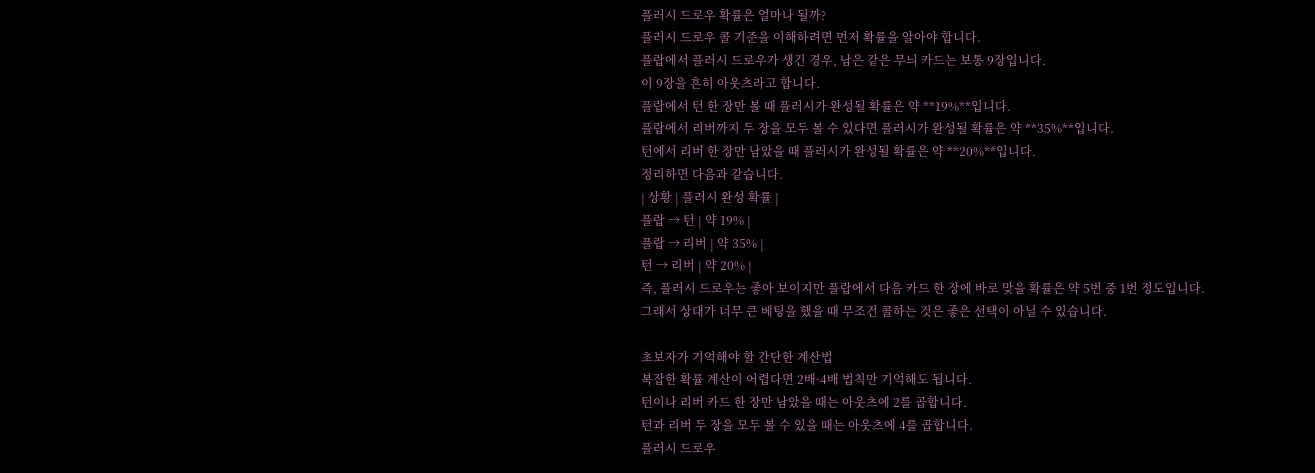플러시 드로우 확률은 얼마나 될까?
플러시 드로우 콜 기준을 이해하려면 먼저 확률을 알아야 합니다.
플랍에서 플러시 드로우가 생긴 경우, 남은 같은 무늬 카드는 보통 9장입니다.
이 9장을 흔히 아웃츠라고 합니다.
플랍에서 턴 한 장만 볼 때 플러시가 완성될 확률은 약 **19%**입니다.
플랍에서 리버까지 두 장을 모두 볼 수 있다면 플러시가 완성될 확률은 약 **35%**입니다.
턴에서 리버 한 장만 남았을 때 플러시가 완성될 확률은 약 **20%**입니다.
정리하면 다음과 같습니다.
| 상황 | 플러시 완성 확률 |
플랍 → 턴 | 약 19% |
플랍 → 리버 | 약 35% |
턴 → 리버 | 약 20% |
즉, 플러시 드로우는 좋아 보이지만 플랍에서 다음 카드 한 장에 바로 맞을 확률은 약 5번 중 1번 정도입니다.
그래서 상대가 너무 큰 베팅을 했을 때 무조건 콜하는 것은 좋은 선택이 아닐 수 있습니다.

초보자가 기억해야 할 간단한 계산법
복잡한 확률 계산이 어렵다면 2배·4배 법칙만 기억해도 됩니다.
턴이나 리버 카드 한 장만 남았을 때는 아웃츠에 2를 곱합니다.
턴과 리버 두 장을 모두 볼 수 있을 때는 아웃츠에 4를 곱합니다.
플러시 드로우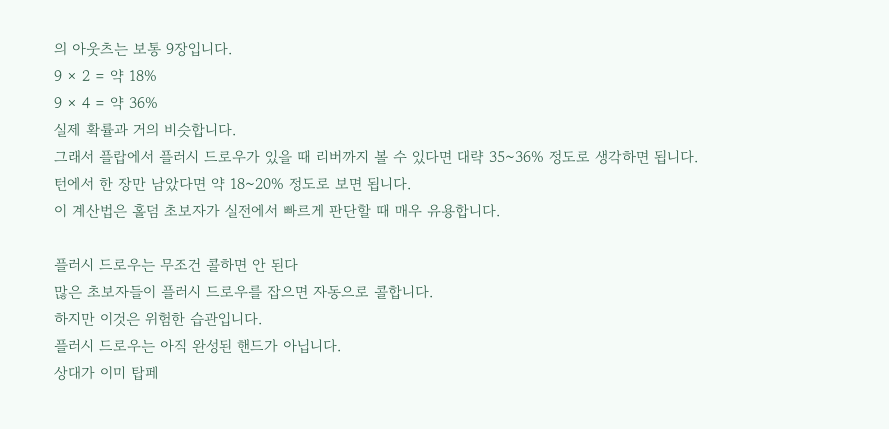의 아웃츠는 보통 9장입니다.
9 × 2 = 약 18%
9 × 4 = 약 36%
실제 확률과 거의 비슷합니다.
그래서 플랍에서 플러시 드로우가 있을 때 리버까지 볼 수 있다면 대략 35~36% 정도로 생각하면 됩니다.
턴에서 한 장만 남았다면 약 18~20% 정도로 보면 됩니다.
이 계산법은 홀덤 초보자가 실전에서 빠르게 판단할 때 매우 유용합니다.

플러시 드로우는 무조건 콜하면 안 된다
많은 초보자들이 플러시 드로우를 잡으면 자동으로 콜합니다.
하지만 이것은 위험한 습관입니다.
플러시 드로우는 아직 완성된 핸드가 아닙니다.
상대가 이미 탑페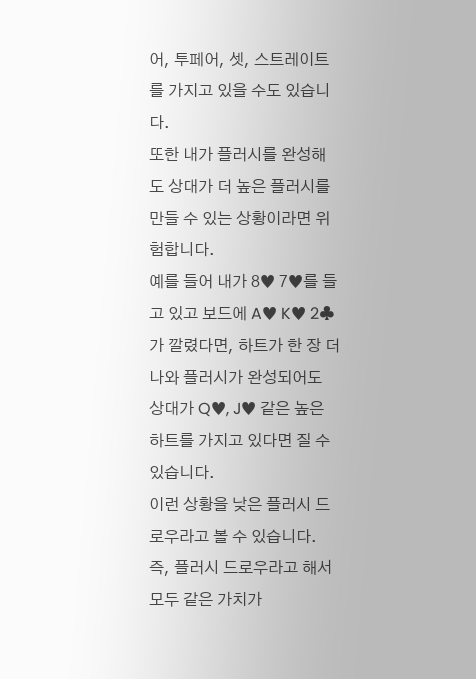어, 투페어, 셋, 스트레이트를 가지고 있을 수도 있습니다.
또한 내가 플러시를 완성해도 상대가 더 높은 플러시를 만들 수 있는 상황이라면 위험합니다.
예를 들어 내가 8♥ 7♥를 들고 있고 보드에 A♥ K♥ 2♣가 깔렸다면, 하트가 한 장 더 나와 플러시가 완성되어도 상대가 Q♥, J♥ 같은 높은 하트를 가지고 있다면 질 수 있습니다.
이런 상황을 낮은 플러시 드로우라고 볼 수 있습니다.
즉, 플러시 드로우라고 해서 모두 같은 가치가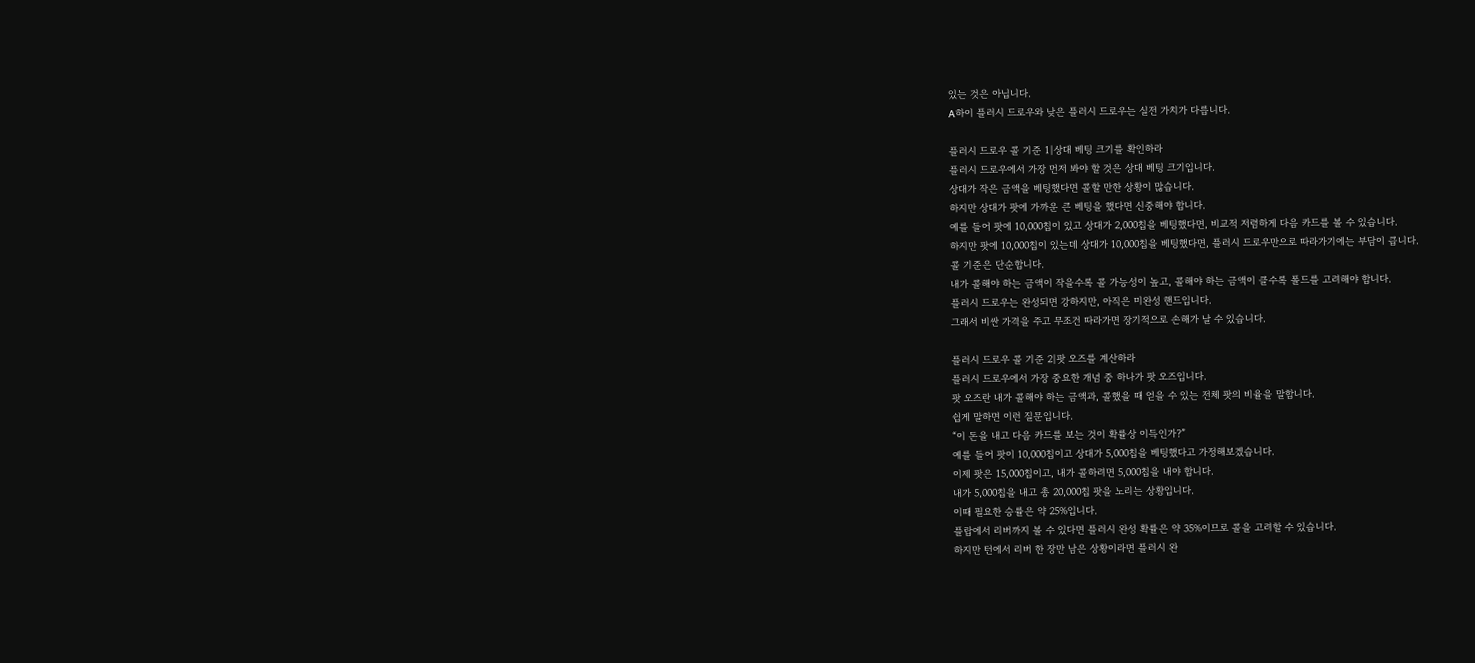있는 것은 아닙니다.
A하이 플러시 드로우와 낮은 플러시 드로우는 실전 가치가 다릅니다.

플러시 드로우 콜 기준 1|상대 베팅 크기를 확인하라
플러시 드로우에서 가장 먼저 봐야 할 것은 상대 베팅 크기입니다.
상대가 작은 금액을 베팅했다면 콜할 만한 상황이 많습니다.
하지만 상대가 팟에 가까운 큰 베팅을 했다면 신중해야 합니다.
예를 들어 팟에 10,000칩이 있고 상대가 2,000칩을 베팅했다면, 비교적 저렴하게 다음 카드를 볼 수 있습니다.
하지만 팟에 10,000칩이 있는데 상대가 10,000칩을 베팅했다면, 플러시 드로우만으로 따라가기에는 부담이 큽니다.
콜 기준은 단순합니다.
내가 콜해야 하는 금액이 작을수록 콜 가능성이 높고, 콜해야 하는 금액이 클수록 폴드를 고려해야 합니다.
플러시 드로우는 완성되면 강하지만, 아직은 미완성 핸드입니다.
그래서 비싼 가격을 주고 무조건 따라가면 장기적으로 손해가 날 수 있습니다.

플러시 드로우 콜 기준 2|팟 오즈를 계산하라
플러시 드로우에서 가장 중요한 개념 중 하나가 팟 오즈입니다.
팟 오즈란 내가 콜해야 하는 금액과, 콜했을 때 얻을 수 있는 전체 팟의 비율을 말합니다.
쉽게 말하면 이런 질문입니다.
“이 돈을 내고 다음 카드를 보는 것이 확률상 이득인가?”
예를 들어 팟이 10,000칩이고 상대가 5,000칩을 베팅했다고 가정해보겠습니다.
이제 팟은 15,000칩이고, 내가 콜하려면 5,000칩을 내야 합니다.
내가 5,000칩을 내고 총 20,000칩 팟을 노리는 상황입니다.
이때 필요한 승률은 약 25%입니다.
플랍에서 리버까지 볼 수 있다면 플러시 완성 확률은 약 35%이므로 콜을 고려할 수 있습니다.
하지만 턴에서 리버 한 장만 남은 상황이라면 플러시 완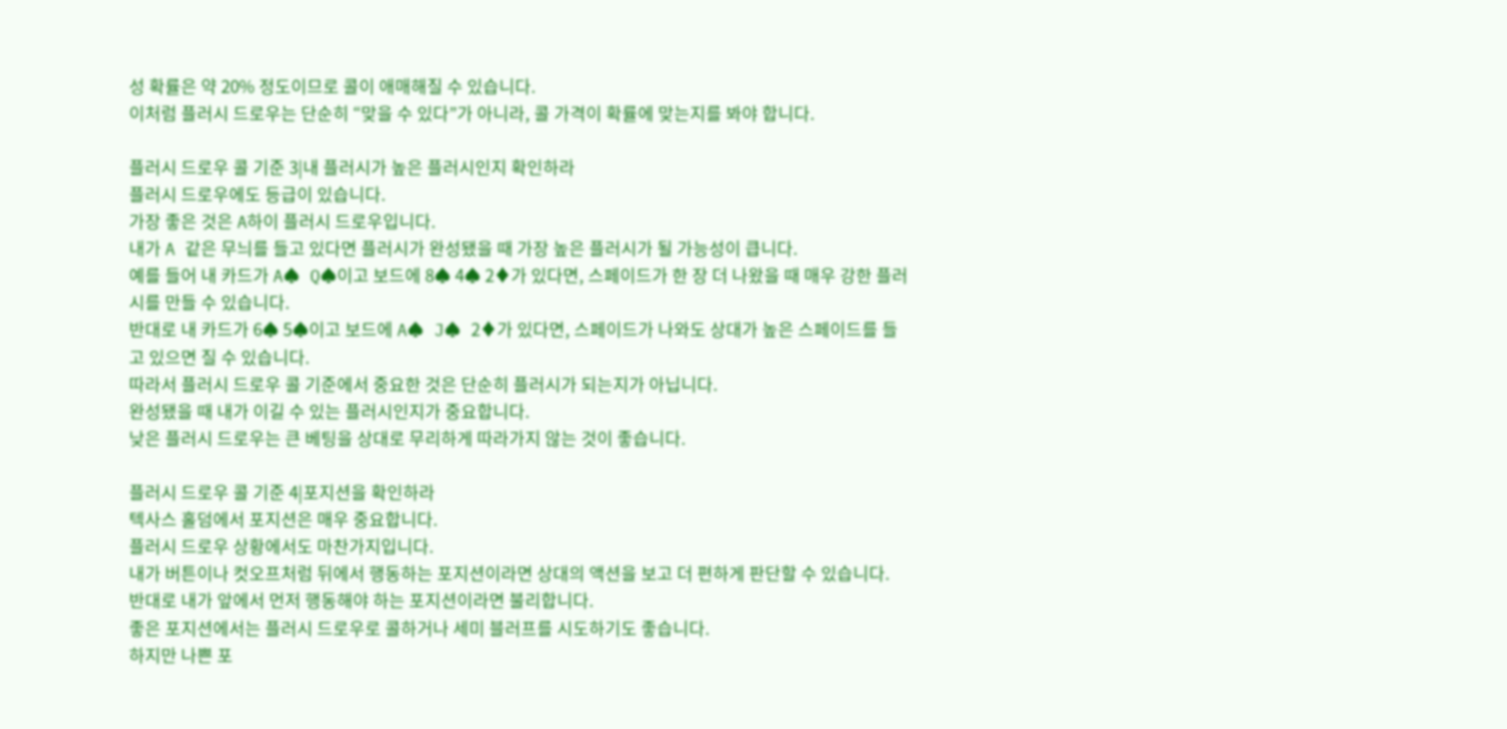성 확률은 약 20% 정도이므로 콜이 애매해질 수 있습니다.
이처럼 플러시 드로우는 단순히 “맞을 수 있다”가 아니라, 콜 가격이 확률에 맞는지를 봐야 합니다.

플러시 드로우 콜 기준 3|내 플러시가 높은 플러시인지 확인하라
플러시 드로우에도 등급이 있습니다.
가장 좋은 것은 A하이 플러시 드로우입니다.
내가 A 같은 무늬를 들고 있다면 플러시가 완성됐을 때 가장 높은 플러시가 될 가능성이 큽니다.
예를 들어 내 카드가 A♠ Q♠이고 보드에 8♠ 4♠ 2♦가 있다면, 스페이드가 한 장 더 나왔을 때 매우 강한 플러시를 만들 수 있습니다.
반대로 내 카드가 6♠ 5♠이고 보드에 A♠ J♠ 2♦가 있다면, 스페이드가 나와도 상대가 높은 스페이드를 들고 있으면 질 수 있습니다.
따라서 플러시 드로우 콜 기준에서 중요한 것은 단순히 플러시가 되는지가 아닙니다.
완성됐을 때 내가 이길 수 있는 플러시인지가 중요합니다.
낮은 플러시 드로우는 큰 베팅을 상대로 무리하게 따라가지 않는 것이 좋습니다.

플러시 드로우 콜 기준 4|포지션을 확인하라
텍사스 홀덤에서 포지션은 매우 중요합니다.
플러시 드로우 상황에서도 마찬가지입니다.
내가 버튼이나 컷오프처럼 뒤에서 행동하는 포지션이라면 상대의 액션을 보고 더 편하게 판단할 수 있습니다.
반대로 내가 앞에서 먼저 행동해야 하는 포지션이라면 불리합니다.
좋은 포지션에서는 플러시 드로우로 콜하거나 세미 블러프를 시도하기도 좋습니다.
하지만 나쁜 포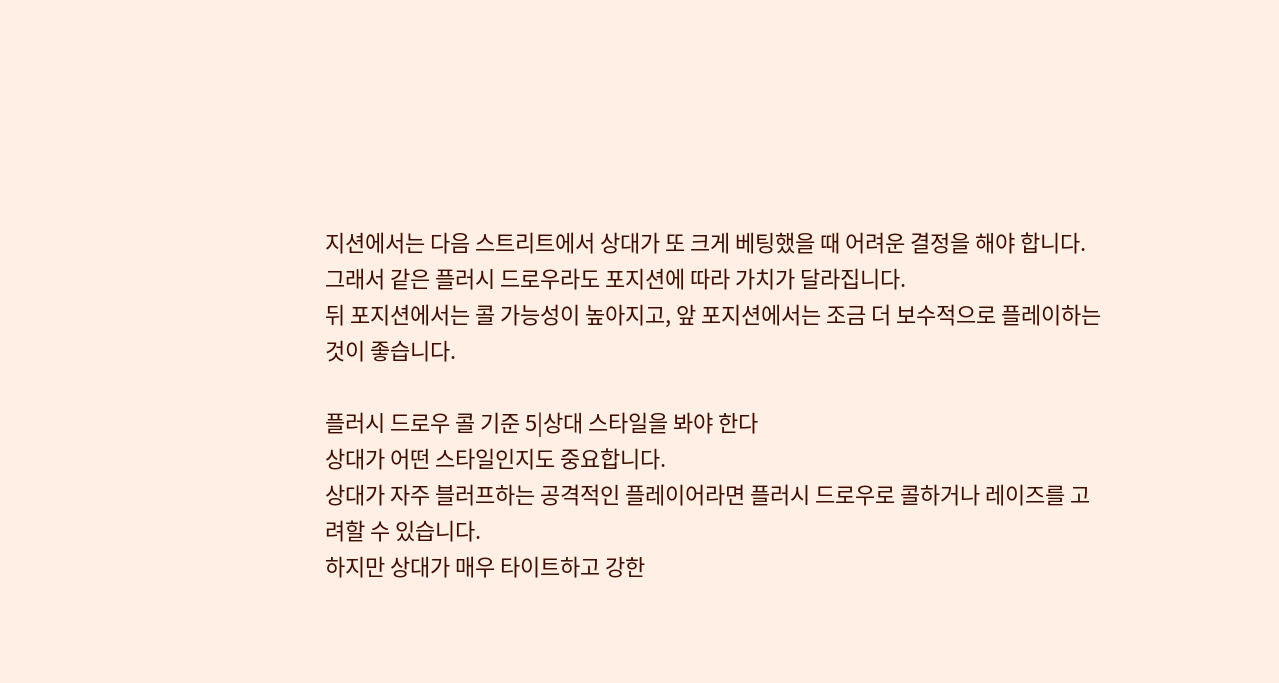지션에서는 다음 스트리트에서 상대가 또 크게 베팅했을 때 어려운 결정을 해야 합니다.
그래서 같은 플러시 드로우라도 포지션에 따라 가치가 달라집니다.
뒤 포지션에서는 콜 가능성이 높아지고, 앞 포지션에서는 조금 더 보수적으로 플레이하는 것이 좋습니다.

플러시 드로우 콜 기준 5|상대 스타일을 봐야 한다
상대가 어떤 스타일인지도 중요합니다.
상대가 자주 블러프하는 공격적인 플레이어라면 플러시 드로우로 콜하거나 레이즈를 고려할 수 있습니다.
하지만 상대가 매우 타이트하고 강한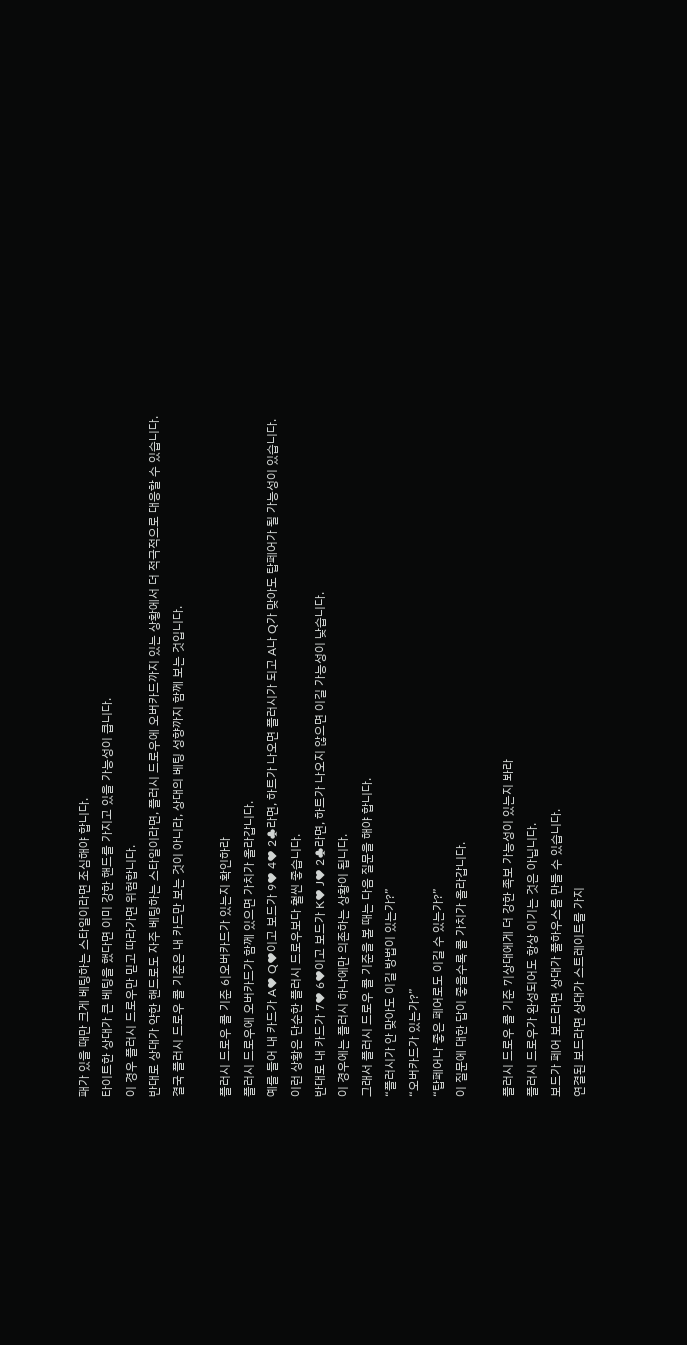패가 있을 때만 크게 베팅하는 스타일이라면 조심해야 합니다.
타이트한 상대가 큰 베팅을 했다면 이미 강한 핸드를 가지고 있을 가능성이 큽니다.
이 경우 플러시 드로우만 믿고 따라가면 위험합니다.
반대로 상대가 약한 핸드로도 자주 베팅하는 스타일이라면, 플러시 드로우에 오버카드까지 있는 상황에서 더 적극적으로 대응할 수 있습니다.
결국 플러시 드로우 콜 기준은 내 카드만 보는 것이 아니라, 상대의 베팅 성향까지 함께 보는 것입니다.

플러시 드로우 콜 기준 6|오버카드가 있는지 확인하라
플러시 드로우에 오버카드가 함께 있으면 가치가 올라갑니다.
예를 들어 내 카드가 A♥ Q♥이고 보드가 9♥ 4♥ 2♣라면, 하트가 나오면 플러시가 되고 A나 Q가 맞아도 탑페어가 될 가능성이 있습니다.
이런 상황은 단순한 플러시 드로우보다 훨씬 좋습니다.
반대로 내 카드가 7♥ 6♥이고 보드가 K♥ J♥ 2♣라면, 하트가 나오지 않으면 이길 가능성이 낮습니다.
이 경우에는 플러시 하나에만 의존하는 상황이 됩니다.
그래서 플러시 드로우 콜 기준을 볼 때는 다음 질문을 해야 합니다.
“플러시가 안 맞아도 이길 방법이 있는가?”
“오버카드가 있는가?”
“탑페어나 좋은 페어로도 이길 수 있는가?”
이 질문에 대한 답이 좋을수록 콜 가치가 올라갑니다.

플러시 드로우 콜 기준 7|상대에게 더 강한 족보 가능성이 있는지 봐라
플러시 드로우가 완성되어도 항상 이기는 것은 아닙니다.
보드가 페어 보드라면 상대가 풀하우스를 만들 수 있습니다.
연결된 보드라면 상대가 스트레이트를 가지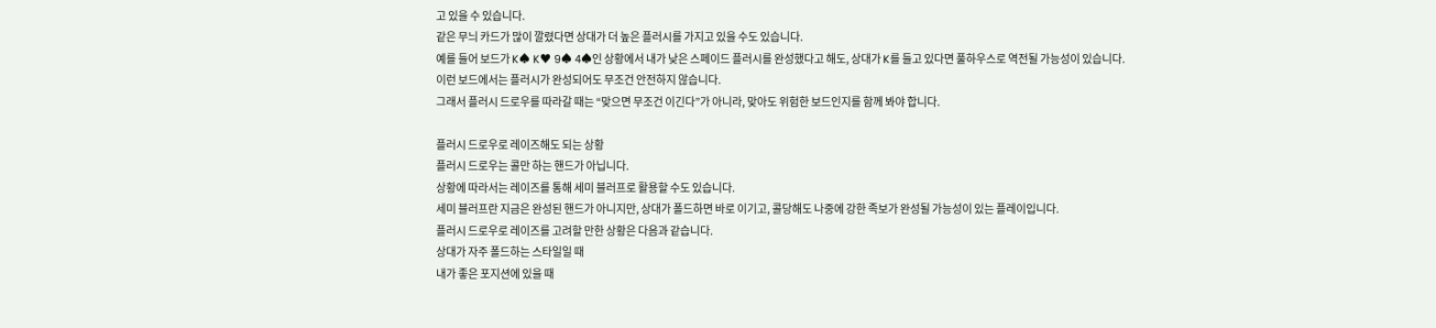고 있을 수 있습니다.
같은 무늬 카드가 많이 깔렸다면 상대가 더 높은 플러시를 가지고 있을 수도 있습니다.
예를 들어 보드가 K♠ K♥ 9♠ 4♠인 상황에서 내가 낮은 스페이드 플러시를 완성했다고 해도, 상대가 K를 들고 있다면 풀하우스로 역전될 가능성이 있습니다.
이런 보드에서는 플러시가 완성되어도 무조건 안전하지 않습니다.
그래서 플러시 드로우를 따라갈 때는 “맞으면 무조건 이긴다”가 아니라, 맞아도 위험한 보드인지를 함께 봐야 합니다.

플러시 드로우로 레이즈해도 되는 상황
플러시 드로우는 콜만 하는 핸드가 아닙니다.
상황에 따라서는 레이즈를 통해 세미 블러프로 활용할 수도 있습니다.
세미 블러프란 지금은 완성된 핸드가 아니지만, 상대가 폴드하면 바로 이기고, 콜당해도 나중에 강한 족보가 완성될 가능성이 있는 플레이입니다.
플러시 드로우로 레이즈를 고려할 만한 상황은 다음과 같습니다.
상대가 자주 폴드하는 스타일일 때
내가 좋은 포지션에 있을 때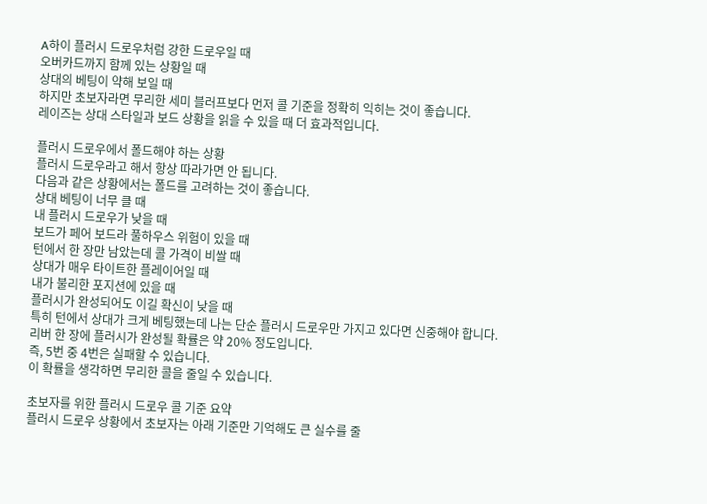A하이 플러시 드로우처럼 강한 드로우일 때
오버카드까지 함께 있는 상황일 때
상대의 베팅이 약해 보일 때
하지만 초보자라면 무리한 세미 블러프보다 먼저 콜 기준을 정확히 익히는 것이 좋습니다.
레이즈는 상대 스타일과 보드 상황을 읽을 수 있을 때 더 효과적입니다.

플러시 드로우에서 폴드해야 하는 상황
플러시 드로우라고 해서 항상 따라가면 안 됩니다.
다음과 같은 상황에서는 폴드를 고려하는 것이 좋습니다.
상대 베팅이 너무 클 때
내 플러시 드로우가 낮을 때
보드가 페어 보드라 풀하우스 위험이 있을 때
턴에서 한 장만 남았는데 콜 가격이 비쌀 때
상대가 매우 타이트한 플레이어일 때
내가 불리한 포지션에 있을 때
플러시가 완성되어도 이길 확신이 낮을 때
특히 턴에서 상대가 크게 베팅했는데 나는 단순 플러시 드로우만 가지고 있다면 신중해야 합니다.
리버 한 장에 플러시가 완성될 확률은 약 20% 정도입니다.
즉, 5번 중 4번은 실패할 수 있습니다.
이 확률을 생각하면 무리한 콜을 줄일 수 있습니다.

초보자를 위한 플러시 드로우 콜 기준 요약
플러시 드로우 상황에서 초보자는 아래 기준만 기억해도 큰 실수를 줄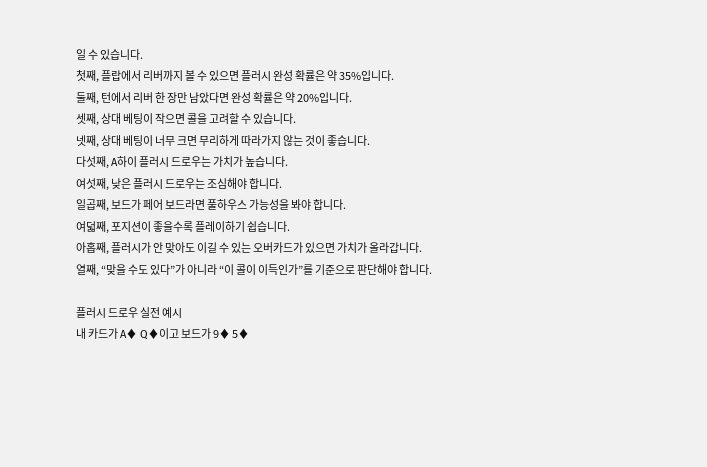일 수 있습니다.
첫째, 플랍에서 리버까지 볼 수 있으면 플러시 완성 확률은 약 35%입니다.
둘째, 턴에서 리버 한 장만 남았다면 완성 확률은 약 20%입니다.
셋째, 상대 베팅이 작으면 콜을 고려할 수 있습니다.
넷째, 상대 베팅이 너무 크면 무리하게 따라가지 않는 것이 좋습니다.
다섯째, A하이 플러시 드로우는 가치가 높습니다.
여섯째, 낮은 플러시 드로우는 조심해야 합니다.
일곱째, 보드가 페어 보드라면 풀하우스 가능성을 봐야 합니다.
여덟째, 포지션이 좋을수록 플레이하기 쉽습니다.
아홉째, 플러시가 안 맞아도 이길 수 있는 오버카드가 있으면 가치가 올라갑니다.
열째, “맞을 수도 있다”가 아니라 “이 콜이 이득인가”를 기준으로 판단해야 합니다.

플러시 드로우 실전 예시
내 카드가 A♦ Q♦이고 보드가 9♦ 5♦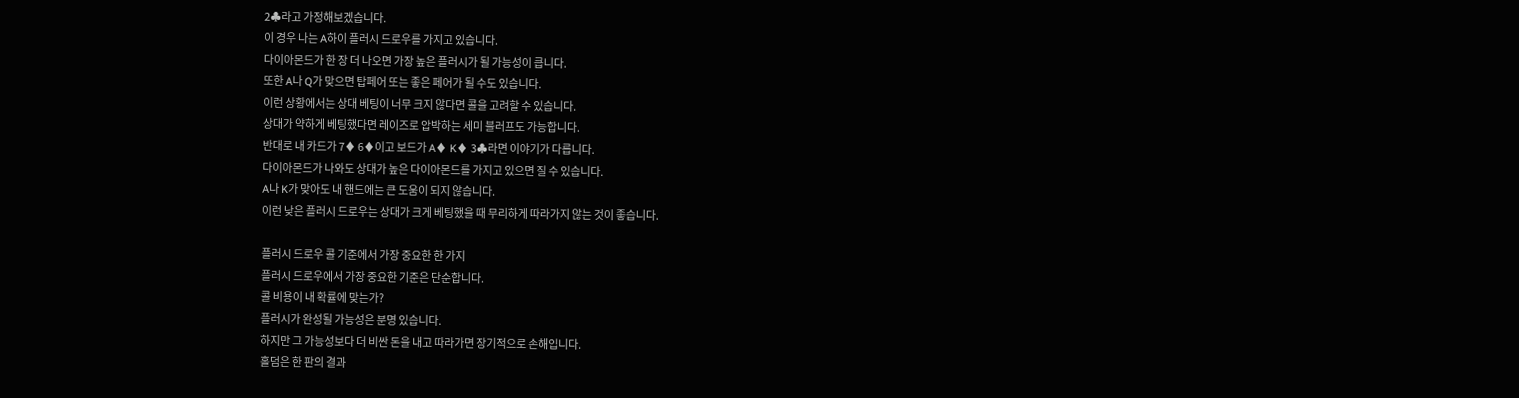2♣라고 가정해보겠습니다.
이 경우 나는 A하이 플러시 드로우를 가지고 있습니다.
다이아몬드가 한 장 더 나오면 가장 높은 플러시가 될 가능성이 큽니다.
또한 A나 Q가 맞으면 탑페어 또는 좋은 페어가 될 수도 있습니다.
이런 상황에서는 상대 베팅이 너무 크지 않다면 콜을 고려할 수 있습니다.
상대가 약하게 베팅했다면 레이즈로 압박하는 세미 블러프도 가능합니다.
반대로 내 카드가 7♦ 6♦이고 보드가 A♦ K♦ 3♣라면 이야기가 다릅니다.
다이아몬드가 나와도 상대가 높은 다이아몬드를 가지고 있으면 질 수 있습니다.
A나 K가 맞아도 내 핸드에는 큰 도움이 되지 않습니다.
이런 낮은 플러시 드로우는 상대가 크게 베팅했을 때 무리하게 따라가지 않는 것이 좋습니다.

플러시 드로우 콜 기준에서 가장 중요한 한 가지
플러시 드로우에서 가장 중요한 기준은 단순합니다.
콜 비용이 내 확률에 맞는가?
플러시가 완성될 가능성은 분명 있습니다.
하지만 그 가능성보다 더 비싼 돈을 내고 따라가면 장기적으로 손해입니다.
홀덤은 한 판의 결과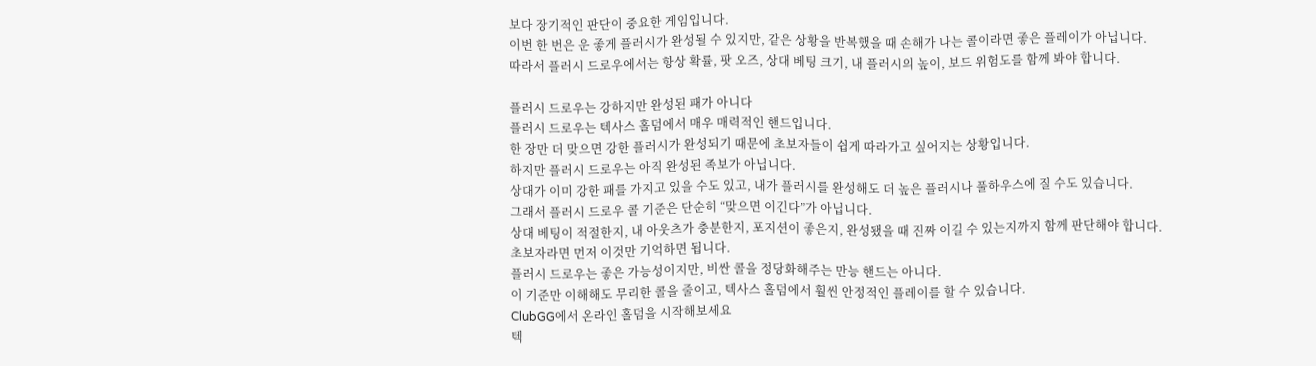보다 장기적인 판단이 중요한 게임입니다.
이번 한 번은 운 좋게 플러시가 완성될 수 있지만, 같은 상황을 반복했을 때 손해가 나는 콜이라면 좋은 플레이가 아닙니다.
따라서 플러시 드로우에서는 항상 확률, 팟 오즈, 상대 베팅 크기, 내 플러시의 높이, 보드 위험도를 함께 봐야 합니다.

플러시 드로우는 강하지만 완성된 패가 아니다
플러시 드로우는 텍사스 홀덤에서 매우 매력적인 핸드입니다.
한 장만 더 맞으면 강한 플러시가 완성되기 때문에 초보자들이 쉽게 따라가고 싶어지는 상황입니다.
하지만 플러시 드로우는 아직 완성된 족보가 아닙니다.
상대가 이미 강한 패를 가지고 있을 수도 있고, 내가 플러시를 완성해도 더 높은 플러시나 풀하우스에 질 수도 있습니다.
그래서 플러시 드로우 콜 기준은 단순히 “맞으면 이긴다”가 아닙니다.
상대 베팅이 적절한지, 내 아웃츠가 충분한지, 포지션이 좋은지, 완성됐을 때 진짜 이길 수 있는지까지 함께 판단해야 합니다.
초보자라면 먼저 이것만 기억하면 됩니다.
플러시 드로우는 좋은 가능성이지만, 비싼 콜을 정당화해주는 만능 핸드는 아니다.
이 기준만 이해해도 무리한 콜을 줄이고, 텍사스 홀덤에서 훨씬 안정적인 플레이를 할 수 있습니다.
ClubGG에서 온라인 홀덤을 시작해보세요
텍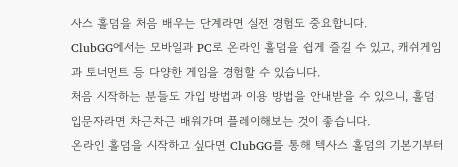사스 홀덤을 처음 배우는 단계라면 실전 경험도 중요합니다.
ClubGG에서는 모바일과 PC로 온라인 홀덤을 쉽게 즐길 수 있고, 캐쉬게임과 토너먼트 등 다양한 게임을 경험할 수 있습니다.
처음 시작하는 분들도 가입 방법과 이용 방법을 안내받을 수 있으니, 홀덤 입문자라면 차근차근 배워가며 플레이해보는 것이 좋습니다.
온라인 홀덤을 시작하고 싶다면 ClubGG를 통해 텍사스 홀덤의 기본기부터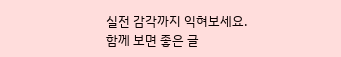실전 감각까지 익혀보세요.
함께 보면 좋은 글